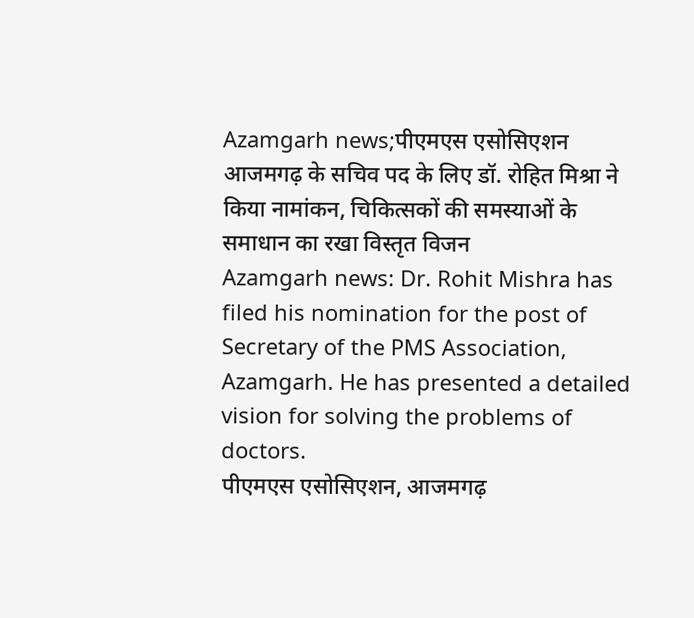Azamgarh news;पीएमएस एसोसिएशन आजमगढ़ के सचिव पद के लिए डॉ. रोहित मिश्रा ने किया नामांकन, चिकित्सकों की समस्याओं के समाधान का रखा विस्तृत विजन
Azamgarh news: Dr. Rohit Mishra has filed his nomination for the post of Secretary of the PMS Association, Azamgarh. He has presented a detailed vision for solving the problems of doctors.
पीएमएस एसोसिएशन, आजमगढ़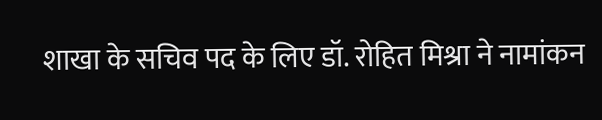शाखा के सचिव पद के लिए डॉ. रोहित मिश्रा ने नामांकन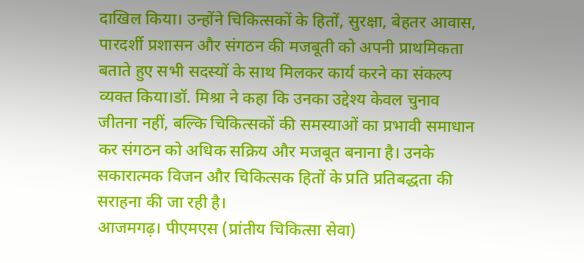दाखिल किया। उन्होंने चिकित्सकों के हितों, सुरक्षा, बेहतर आवास, पारदर्शी प्रशासन और संगठन की मजबूती को अपनी प्राथमिकता बताते हुए सभी सदस्यों के साथ मिलकर कार्य करने का संकल्प व्यक्त किया।डॉ. मिश्रा ने कहा कि उनका उद्देश्य केवल चुनाव जीतना नहीं, बल्कि चिकित्सकों की समस्याओं का प्रभावी समाधान कर संगठन को अधिक सक्रिय और मजबूत बनाना है। उनके सकारात्मक विजन और चिकित्सक हितों के प्रति प्रतिबद्धता की सराहना की जा रही है।
आजमगढ़। पीएमएस (प्रांतीय चिकित्सा सेवा)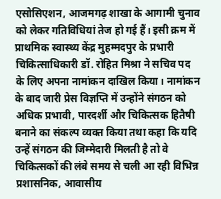एसोसिएशन, आजमगढ़ शाखा के आगामी चुनाव को लेकर गतिविधियां तेज हो गई हैं। इसी क्रम में प्राथमिक स्वास्थ्य केंद्र मुहम्मदपुर के प्रभारी चिकित्साधिकारी डॉ. रोहित मिश्रा ने सचिव पद के लिए अपना नामांकन दाखिल किया। नामांकन के बाद जारी प्रेस विज्ञप्ति में उन्होंने संगठन को अधिक प्रभावी, पारदर्शी और चिकित्सक हितैषी बनाने का संकल्प व्यक्त किया तथा कहा कि यदि उन्हें संगठन की जिम्मेदारी मिलती है तो वे चिकित्सकों की लंबे समय से चली आ रही विभिन्न प्रशासनिक, आवासीय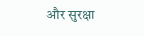और सुरक्षा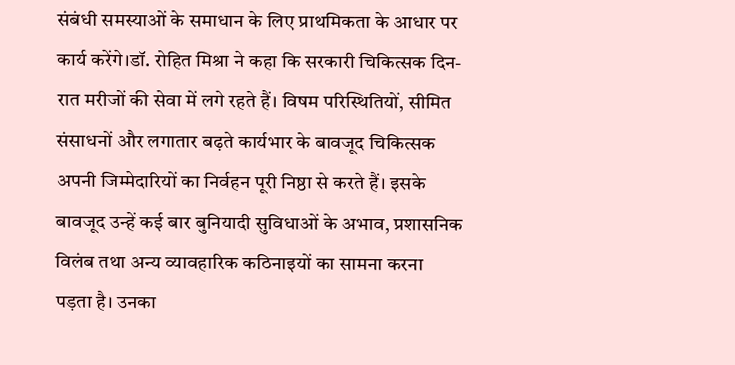संबंधी समस्याओं के समाधान के लिए प्राथमिकता के आधार पर कार्य करेंगे।डॉ. रोहित मिश्रा ने कहा कि सरकारी चिकित्सक दिन-रात मरीजों की सेवा में लगे रहते हैं। विषम परिस्थितियों, सीमित संसाधनों और लगातार बढ़ते कार्यभार के बावजूद चिकित्सक अपनी जिम्मेदारियों का निर्वहन पूरी निष्ठा से करते हैं। इसके बावजूद उन्हें कई बार बुनियादी सुविधाओं के अभाव, प्रशासनिक विलंब तथा अन्य व्यावहारिक कठिनाइयों का सामना करना पड़ता है। उनका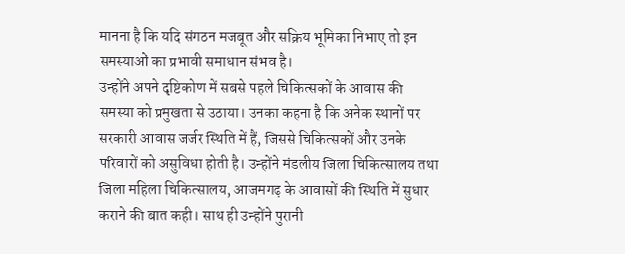मानना है कि यदि संगठन मजबूत और सक्रिय भूमिका निभाए तो इन समस्याओं का प्रभावी समाधान संभव है।
उन्होंने अपने दृष्टिकोण में सबसे पहले चिकित्सकों के आवास की समस्या को प्रमुखता से उठाया। उनका कहना है कि अनेक स्थानों पर सरकारी आवास जर्जर स्थिति में हैं, जिससे चिकित्सकों और उनके परिवारों को असुविधा होती है। उन्होंने मंडलीय जिला चिकित्सालय तथा जिला महिला चिकित्सालय, आजमगढ़ के आवासों की स्थिति में सुधार कराने की बात कही। साथ ही उन्होंने पुरानी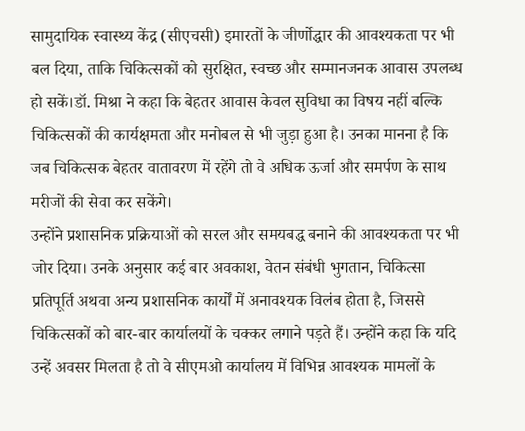सामुदायिक स्वास्थ्य केंद्र (सीएचसी) इमारतों के जीर्णोद्धार की आवश्यकता पर भी बल दिया, ताकि चिकित्सकों को सुरक्षित, स्वच्छ और सम्मानजनक आवास उपलब्ध हो सकें।डॉ. मिश्रा ने कहा कि बेहतर आवास केवल सुविधा का विषय नहीं बल्कि चिकित्सकों की कार्यक्षमता और मनोबल से भी जुड़ा हुआ है। उनका मानना है कि जब चिकित्सक बेहतर वातावरण में रहेंगे तो वे अधिक ऊर्जा और समर्पण के साथ मरीजों की सेवा कर सकेंगे।
उन्होंने प्रशासनिक प्रक्रियाओं को सरल और समयबद्ध बनाने की आवश्यकता पर भी जोर दिया। उनके अनुसार कई बार अवकाश, वेतन संबंधी भुगतान, चिकित्सा प्रतिपूर्ति अथवा अन्य प्रशासनिक कार्यों में अनावश्यक विलंब होता है, जिससे चिकित्सकों को बार-बार कार्यालयों के चक्कर लगाने पड़ते हैं। उन्होंने कहा कि यदि उन्हें अवसर मिलता है तो वे सीएमओ कार्यालय में विभिन्न आवश्यक मामलों के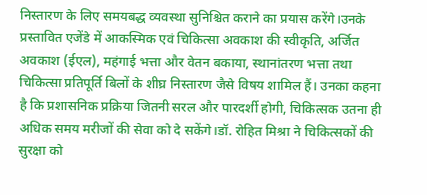निस्तारण के लिए समयबद्ध व्यवस्था सुनिश्चित कराने का प्रयास करेंगे।उनके प्रस्तावित एजेंडे में आकस्मिक एवं चिकित्सा अवकाश की स्वीकृति, अर्जित अवकाश (ईएल), महंगाई भत्ता और वेतन बकाया, स्थानांतरण भत्ता तथा चिकित्सा प्रतिपूर्ति बिलों के शीघ्र निस्तारण जैसे विषय शामिल हैं। उनका कहना है कि प्रशासनिक प्रक्रिया जितनी सरल और पारदर्शी होगी, चिकित्सक उतना ही अधिक समय मरीजों की सेवा को दे सकेंगे।डॉ. रोहित मिश्रा ने चिकित्सकों की सुरक्षा को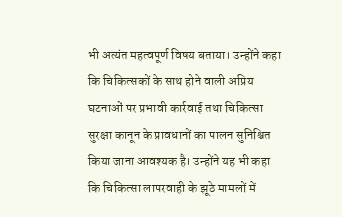भी अत्यंत महत्वपूर्ण विषय बताया। उन्होंने कहा कि चिकित्सकों के साथ होने वाली अप्रिय घटनाओं पर प्रभावी कार्रवाई तथा चिकित्सा सुरक्षा कानून के प्रावधानों का पालन सुनिश्चित किया जाना आवश्यक है। उन्होंने यह भी कहा कि चिकित्सा लापरवाही के झूठे मामलों में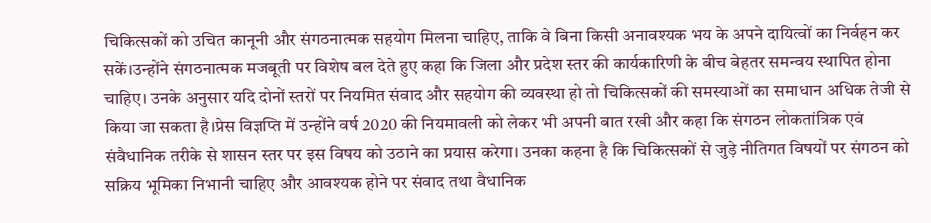चिकित्सकों को उचित कानूनी और संगठनात्मक सहयोग मिलना चाहिए, ताकि वे बिना किसी अनावश्यक भय के अपने दायित्वों का निर्वहन कर सकें।उन्होंने संगठनात्मक मजबूती पर विशेष बल देते हुए कहा कि जिला और प्रदेश स्तर की कार्यकारिणी के बीच बेहतर समन्वय स्थापित होना चाहिए। उनके अनुसार यदि दोनों स्तरों पर नियमित संवाद और सहयोग की व्यवस्था हो तो चिकित्सकों की समस्याओं का समाधान अधिक तेजी से किया जा सकता है।प्रेस विज्ञप्ति में उन्होंने वर्ष 2020 की नियमावली को लेकर भी अपनी बात रखी और कहा कि संगठन लोकतांत्रिक एवं संवैधानिक तरीके से शासन स्तर पर इस विषय को उठाने का प्रयास करेगा। उनका कहना है कि चिकित्सकों से जुड़े नीतिगत विषयों पर संगठन को सक्रिय भूमिका निभानी चाहिए और आवश्यक होने पर संवाद तथा वैधानिक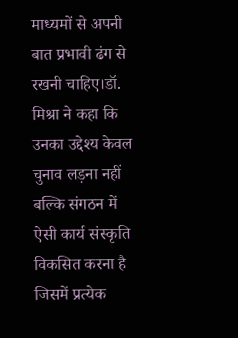माध्यमों से अपनी बात प्रभावी ढंग से रखनी चाहिए।डॉ. मिश्रा ने कहा कि उनका उद्देश्य केवल चुनाव लड़ना नहीं बल्कि संगठन में ऐसी कार्य संस्कृति विकसित करना है जिसमें प्रत्येक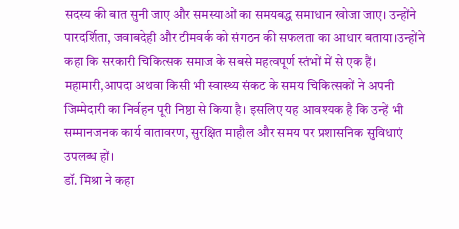सदस्य की बात सुनी जाए और समस्याओं का समयबद्ध समाधान खोजा जाए। उन्होंने पारदर्शिता, जवाबदेही और टीमवर्क को संगठन की सफलता का आधार बताया।उन्होंने कहा कि सरकारी चिकित्सक समाज के सबसे महत्वपूर्ण स्तंभों में से एक हैं। महामारी,आपदा अथवा किसी भी स्वास्थ्य संकट के समय चिकित्सकों ने अपनी जिम्मेदारी का निर्वहन पूरी निष्ठा से किया है। इसलिए यह आवश्यक है कि उन्हें भी सम्मानजनक कार्य वातावरण, सुरक्षित माहौल और समय पर प्रशासनिक सुविधाएं उपलब्ध हों।
डॉ. मिश्रा ने कहा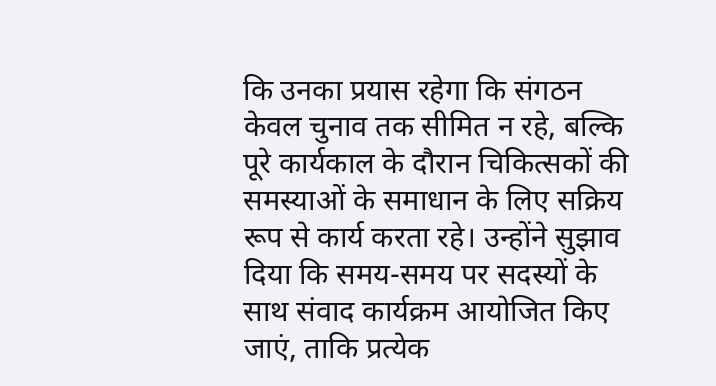कि उनका प्रयास रहेगा कि संगठन केवल चुनाव तक सीमित न रहे, बल्कि पूरे कार्यकाल के दौरान चिकित्सकों की समस्याओं के समाधान के लिए सक्रिय रूप से कार्य करता रहे। उन्होंने सुझाव दिया कि समय-समय पर सदस्यों के साथ संवाद कार्यक्रम आयोजित किए जाएं, ताकि प्रत्येक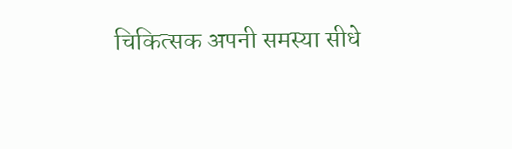चिकित्सक अपनी समस्या सीधे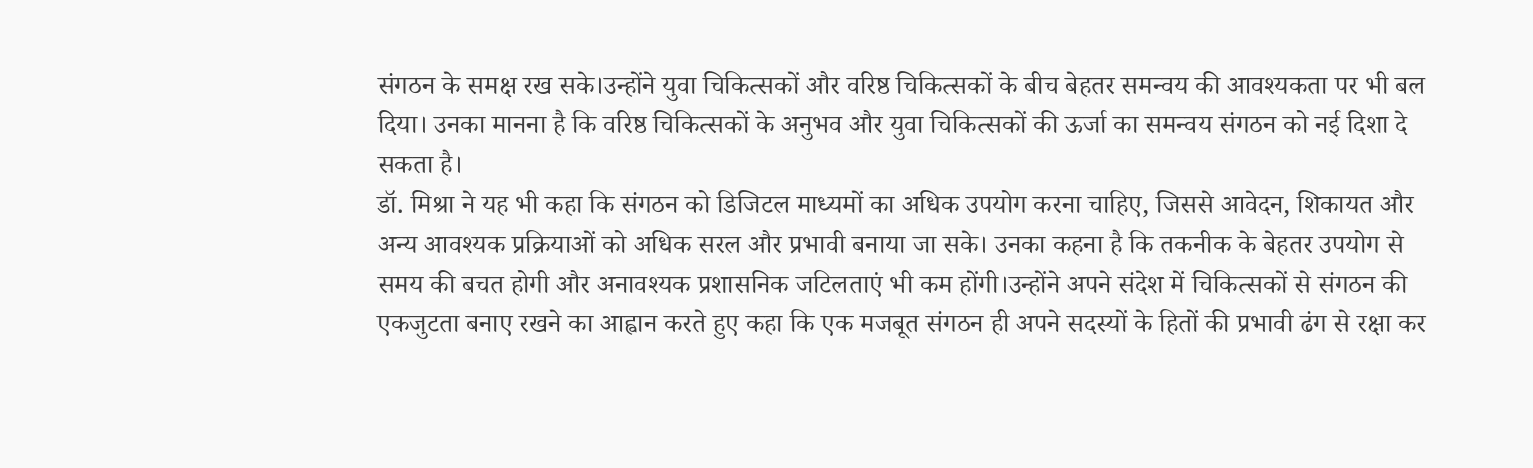संगठन के समक्ष रख सके।उन्होंने युवा चिकित्सकों और वरिष्ठ चिकित्सकों के बीच बेहतर समन्वय की आवश्यकता पर भी बल दिया। उनका मानना है कि वरिष्ठ चिकित्सकों के अनुभव और युवा चिकित्सकों की ऊर्जा का समन्वय संगठन को नई दिशा दे सकता है।
डॉ. मिश्रा ने यह भी कहा कि संगठन को डिजिटल माध्यमों का अधिक उपयोग करना चाहिए, जिससे आवेदन, शिकायत और अन्य आवश्यक प्रक्रियाओं को अधिक सरल और प्रभावी बनाया जा सके। उनका कहना है कि तकनीक के बेहतर उपयोग से समय की बचत होगी और अनावश्यक प्रशासनिक जटिलताएं भी कम होंगी।उन्होंने अपने संदेश में चिकित्सकों से संगठन की एकजुटता बनाए रखने का आह्वान करते हुए कहा कि एक मजबूत संगठन ही अपने सदस्यों के हितों की प्रभावी ढंग से रक्षा कर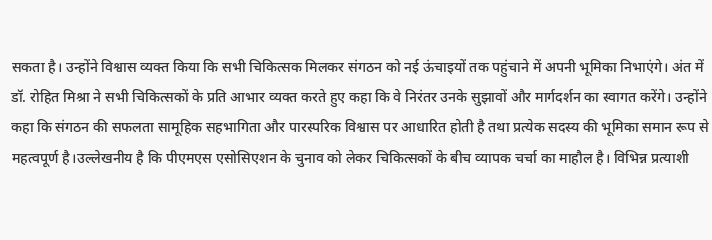सकता है। उन्होंने विश्वास व्यक्त किया कि सभी चिकित्सक मिलकर संगठन को नई ऊंचाइयों तक पहुंचाने में अपनी भूमिका निभाएंगे। अंत में डॉ. रोहित मिश्रा ने सभी चिकित्सकों के प्रति आभार व्यक्त करते हुए कहा कि वे निरंतर उनके सुझावों और मार्गदर्शन का स्वागत करेंगे। उन्होंने कहा कि संगठन की सफलता सामूहिक सहभागिता और पारस्परिक विश्वास पर आधारित होती है तथा प्रत्येक सदस्य की भूमिका समान रूप से महत्वपूर्ण है।उल्लेखनीय है कि पीएमएस एसोसिएशन के चुनाव को लेकर चिकित्सकों के बीच व्यापक चर्चा का माहौल है। विभिन्न प्रत्याशी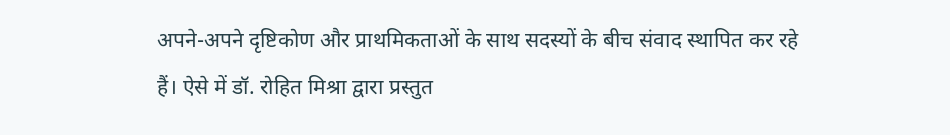अपने-अपने दृष्टिकोण और प्राथमिकताओं के साथ सदस्यों के बीच संवाद स्थापित कर रहे हैं। ऐसे में डॉ. रोहित मिश्रा द्वारा प्रस्तुत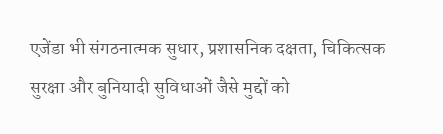एजेंडा भी संगठनात्मक सुधार, प्रशासनिक दक्षता, चिकित्सक सुरक्षा और बुनियादी सुविधाओं जैसे मुद्दों को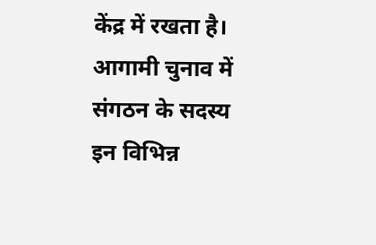केंद्र में रखता है। आगामी चुनाव में संगठन के सदस्य इन विभिन्न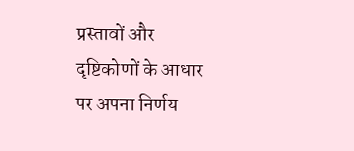प्रस्तावों और दृष्टिकोणों के आधार पर अपना निर्णय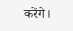करेंगे।